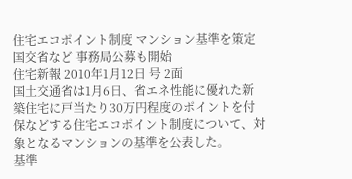住宅エコポイント制度 マンション基準を策定 国交省など 事務局公募も開始
住宅新報 2010年1月12日 号 2面
国土交通省は1月6日、省エネ性能に優れた新築住宅に戸当たり30万円程度のポイントを付保などする住宅エコポイント制度について、対象となるマンションの基準を公表した。
基準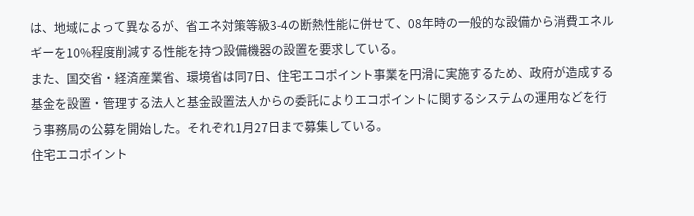は、地域によって異なるが、省エネ対策等級3-4の断熱性能に併せて、08年時の一般的な設備から消費エネルギーを10%程度削減する性能を持つ設備機器の設置を要求している。
また、国交省・経済産業省、環境省は同7日、住宅エコポイント事業を円滑に実施するため、政府が造成する基金を設置・管理する法人と基金設置法人からの委託によりエコポイントに関するシステムの運用などを行う事務局の公募を開始した。それぞれ1月27日まで募集している。
住宅エコポイント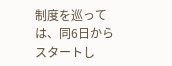制度を巡っては、同6日からスタートし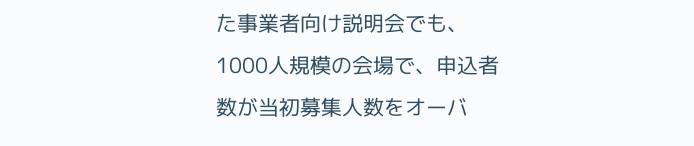た事業者向け説明会でも、1000人規模の会場で、申込者数が当初募集人数をオーバ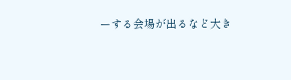ーする会場が出るなど大き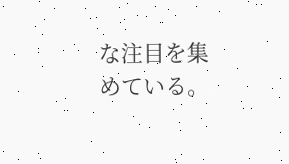な注目を集めている。